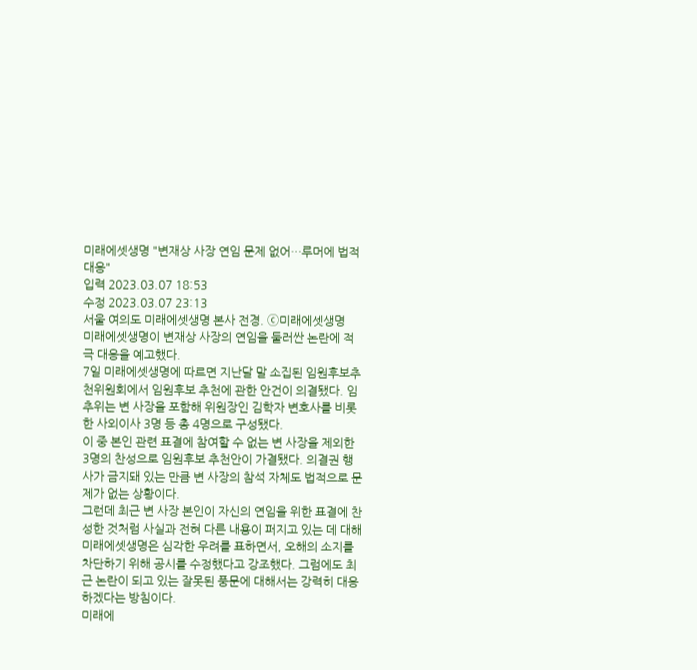미래에셋생명 "변재상 사장 연임 문제 없어…루머에 법적 대응"
입력 2023.03.07 18:53
수정 2023.03.07 23:13
서울 여의도 미래에셋생명 본사 전경. ⓒ미래에셋생명
미래에셋생명이 변재상 사장의 연임을 둘러싼 논란에 적극 대응을 예고했다.
7일 미래에셋생명에 따르면 지난달 말 소집된 임원후보추천위원회에서 임원후보 추천에 관한 안건이 의결됐다. 임추위는 변 사장을 포함해 위원장인 김학자 변호사를 비롯한 사외이사 3명 등 총 4명으로 구성됐다.
이 중 본인 관련 표결에 참여할 수 없는 변 사장을 제외한 3명의 찬성으로 임원후보 추천안이 가결됐다. 의결권 행사가 금지돼 있는 만큼 변 사장의 참석 자체도 법적으로 문제가 없는 상황이다.
그런데 최근 변 사장 본인이 자신의 연임을 위한 표결에 찬성한 것처럼 사실과 전혀 다른 내용이 퍼지고 있는 데 대해 미래에셋생명은 심각한 우려를 표하면서, 오해의 소지를 차단하기 위해 공시를 수정했다고 강조했다. 그럼에도 최근 논란이 되고 있는 잘못된 풍문에 대해서는 강력히 대응하겠다는 방침이다.
미래에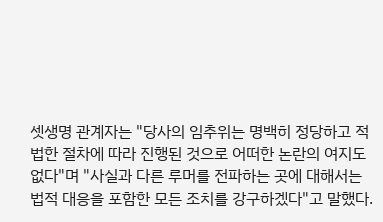셋생명 관계자는 "당사의 임추위는 명백히 정당하고 적법한 절차에 따라 진행된 것으로 어떠한 논란의 여지도 없다"며 "사실과 다른 루머를 전파하는 곳에 대해서는 법적 대응을 포함한 모든 조치를 강구하겠다"고 말했다.